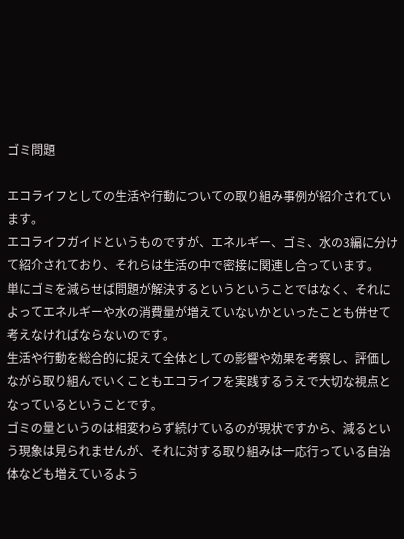ゴミ問題

エコライフとしての生活や行動についての取り組み事例が紹介されています。
エコライフガイドというものですが、エネルギー、ゴミ、水の3編に分けて紹介されており、それらは生活の中で密接に関連し合っています。
単にゴミを減らせば問題が解決するというということではなく、それによってエネルギーや水の消費量が増えていないかといったことも併せて考えなければならないのです。
生活や行動を総合的に捉えて全体としての影響や効果を考察し、評価しながら取り組んでいくこともエコライフを実践するうえで大切な視点となっているということです。
ゴミの量というのは相変わらず続けているのが現状ですから、減るという現象は見られませんが、それに対する取り組みは一応行っている自治体なども増えているよう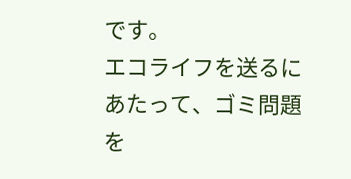です。
エコライフを送るにあたって、ゴミ問題を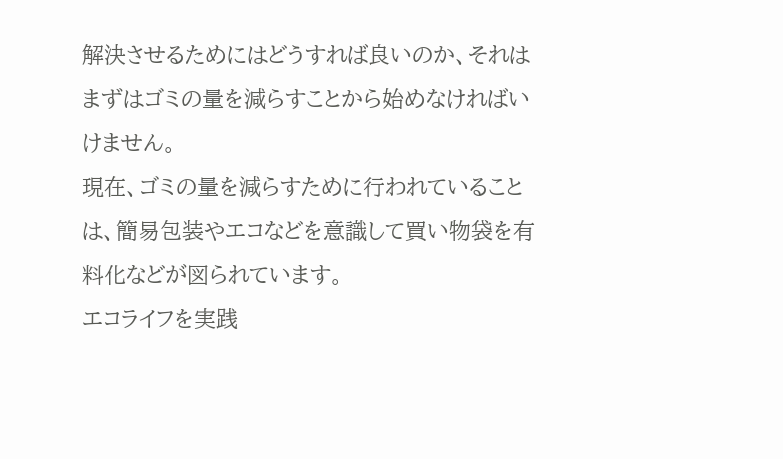解決させるためにはどうすれば良いのか、それはまずはゴミの量を減らすことから始めなければいけません。
現在、ゴミの量を減らすために行われていることは、簡易包装やエコなどを意識して買い物袋を有料化などが図られています。
エコライフを実践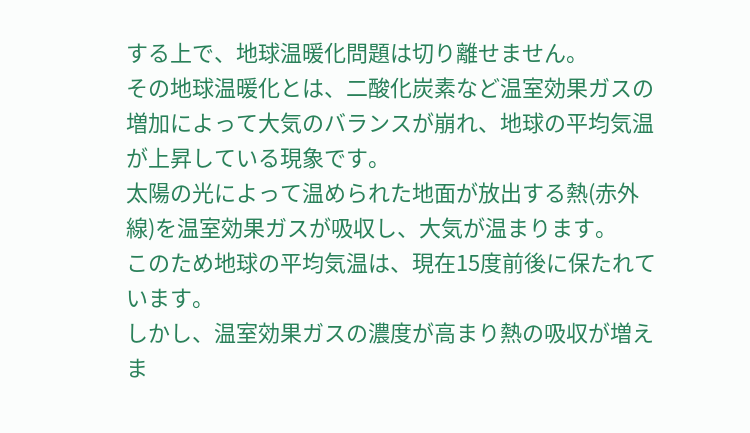する上で、地球温暖化問題は切り離せません。
その地球温暖化とは、二酸化炭素など温室効果ガスの増加によって大気のバランスが崩れ、地球の平均気温が上昇している現象です。
太陽の光によって温められた地面が放出する熱(赤外線)を温室効果ガスが吸収し、大気が温まります。
このため地球の平均気温は、現在15度前後に保たれています。
しかし、温室効果ガスの濃度が高まり熱の吸収が増えま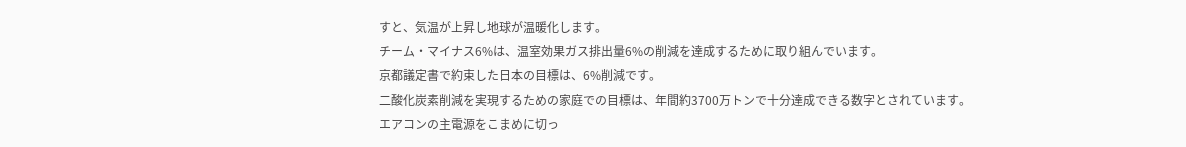すと、気温が上昇し地球が温暖化します。
チーム・マイナス6%は、温室効果ガス排出量6%の削減を達成するために取り組んでいます。
京都議定書で約束した日本の目標は、6%削減です。
二酸化炭素削減を実現するための家庭での目標は、年間約3700万トンで十分達成できる数字とされています。
エアコンの主電源をこまめに切っ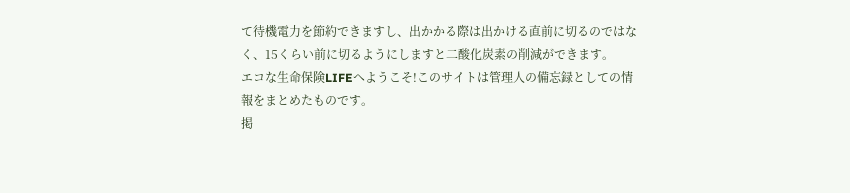て待機電力を節約できますし、出かかる際は出かける直前に切るのではなく、15くらい前に切るようにしますと二酸化炭素の削減ができます。
エコな生命保険LIFEへようこそ!このサイトは管理人の備忘録としての情報をまとめたものです。
掲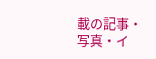載の記事・写真・イ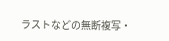ラストなどの無断複写・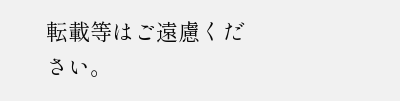転載等はご遠慮ください。